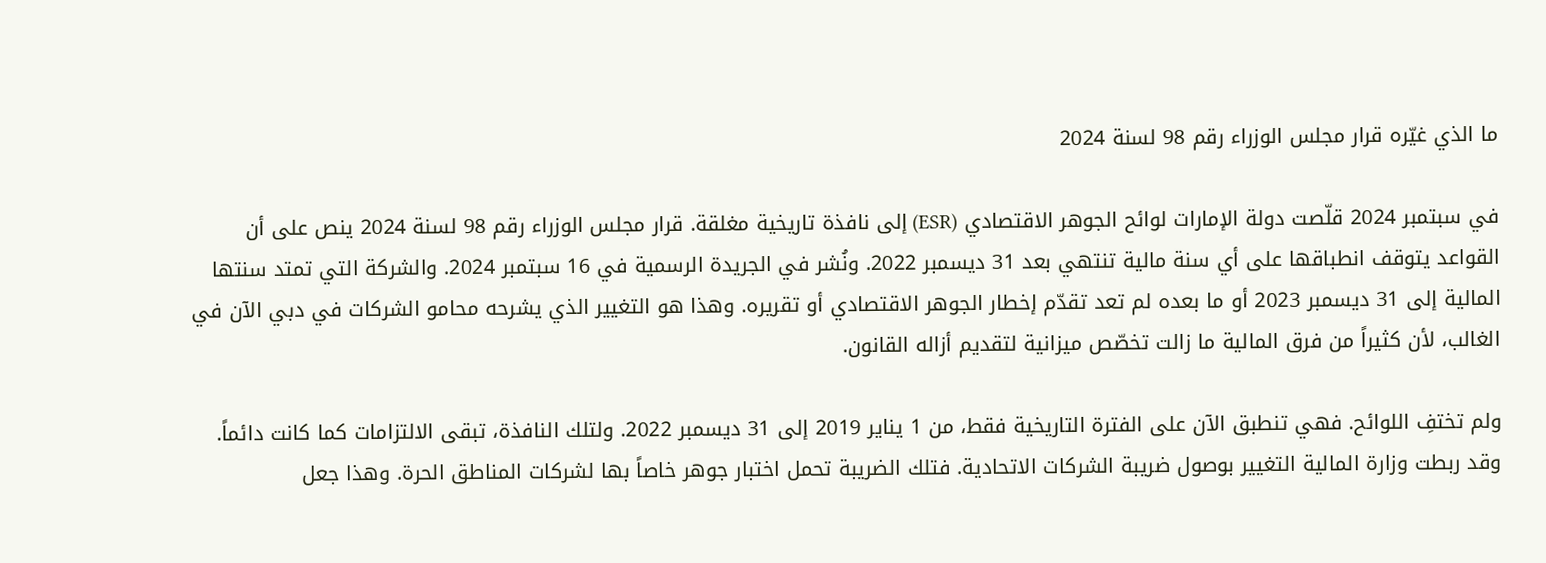ما الذي غيّره قرار مجلس الوزراء رقم 98 لسنة 2024

في سبتمبر 2024 قلّصت دولة الإمارات لوائح الجوهر الاقتصادي (ESR) إلى نافذة تاريخية مغلقة. قرار مجلس الوزراء رقم 98 لسنة 2024 ينص على أن القواعد يتوقف انطباقها على أي سنة مالية تنتهي بعد 31 ديسمبر 2022. ونُشر في الجريدة الرسمية في 16 سبتمبر 2024. والشركة التي تمتد سنتها المالية إلى 31 ديسمبر 2023 أو ما بعده لم تعد تقدّم إخطار الجوهر الاقتصادي أو تقريره. وهذا هو التغيير الذي يشرحه محامو الشركات في دبي الآن في الغالب، لأن كثيراً من فرق المالية ما زالت تخصّص ميزانية لتقديم أزاله القانون.

ولم تختفِ اللوائح. فهي تنطبق الآن على الفترة التاريخية فقط، من 1 يناير 2019 إلى 31 ديسمبر 2022. ولتلك النافذة، تبقى الالتزامات كما كانت دائماً. وقد ربطت وزارة المالية التغيير بوصول ضريبة الشركات الاتحادية. فتلك الضريبة تحمل اختبار جوهر خاصاً بها لشركات المناطق الحرة. وهذا جعل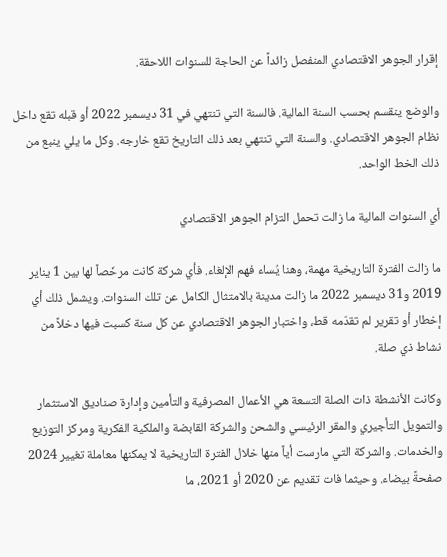إقرار الجوهر الاقتصادي المنفصل زائداً عن الحاجة للسنوات اللاحقة.

والوضع ينقسم بحسب السنة المالية. فالسنة التي تنتهي في 31 ديسمبر 2022 أو قبله تقع داخل نظام الجوهر الاقتصادي. والسنة التي تنتهي بعد ذلك التاريخ تقع خارجه. وكل ما يلي ينبع من ذلك الخط الواحد.

أي السنوات المالية ما زالت تحمل التزام الجوهر الاقتصادي

ما زالت الفترة التاريخية مهمة، وهنا يُساء فهم الإلغاء. فأي شركة كانت مرخّصاً لها بين 1 يناير 2019 و31 ديسمبر 2022 ما زالت مدينة بالامتثال الكامل عن تلك السنوات. ويشمل ذلك أي إخطار أو تقرير لم تقدّمه قط، واختبار الجوهر الاقتصادي عن كل سنة كسبت فيها دخلاً من نشاط ذي صلة.

وكانت الأنشطة ذات الصلة التسعة هي الأعمال المصرفية والتأمين وإدارة صناديق الاستثمار والتمويل التأجيري والمقر الرئيسي والشحن والشركة القابضة والملكية الفكرية ومركز التوزيع والخدمات. والشركة التي مارست أياً منها خلال الفترة التاريخية لا يمكنها معاملة تغيير 2024 صفحةً بيضاء. وحيثما فات تقديم عن 2020 أو 2021، ما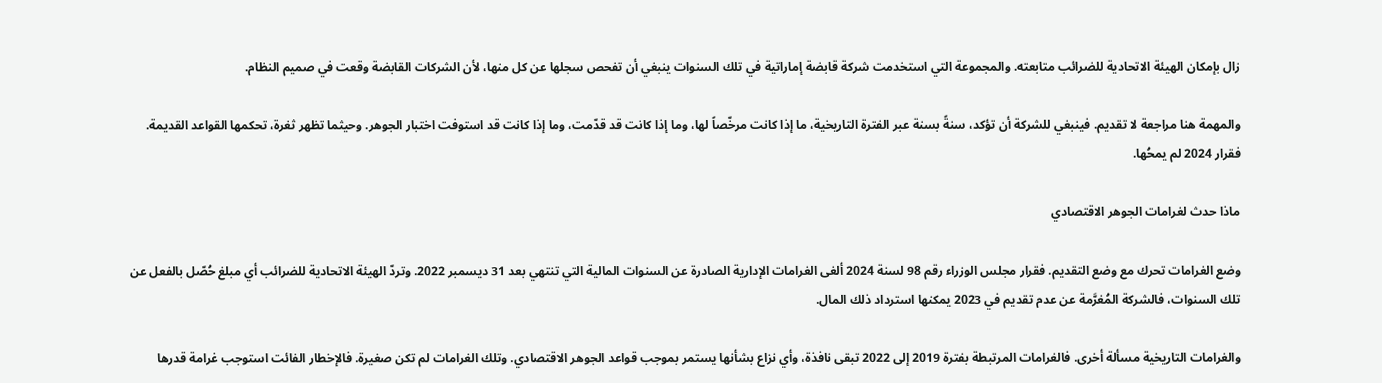زال بإمكان الهيئة الاتحادية للضرائب متابعته. والمجموعة التي استخدمت شركة قابضة إماراتية في تلك السنوات ينبغي أن تفحص سجلها عن كل منها، لأن الشركات القابضة وقعت في صميم النظام.

والمهمة هنا مراجعة لا تقديم. فينبغي للشركة أن تؤكد، سنةً بسنة عبر الفترة التاريخية، ما إذا كانت مرخّصاً لها، وما إذا كانت قد قدّمت، وما إذا كانت قد استوفت اختبار الجوهر. وحيثما تظهر ثغرة، تحكمها القواعد القديمة. فقرار 2024 لم يمحُها.

ماذا حدث لغرامات الجوهر الاقتصادي

وضع الغرامات تحرك مع وضع التقديم. فقرار مجلس الوزراء رقم 98 لسنة 2024 ألغى الغرامات الإدارية الصادرة عن السنوات المالية التي تنتهي بعد 31 ديسمبر 2022. وتردّ الهيئة الاتحادية للضرائب أي مبلغ حُصّل بالفعل عن تلك السنوات، فالشركة المُغرَّمة عن عدم تقديم في 2023 يمكنها استرداد ذلك المال.

والغرامات التاريخية مسألة أخرى. فالغرامات المرتبطة بفترة 2019 إلى 2022 تبقى نافذة، وأي نزاع بشأنها يستمر بموجب قواعد الجوهر الاقتصادي. وتلك الغرامات لم تكن صغيرة. فالإخطار الفائت استوجب غرامة قدرها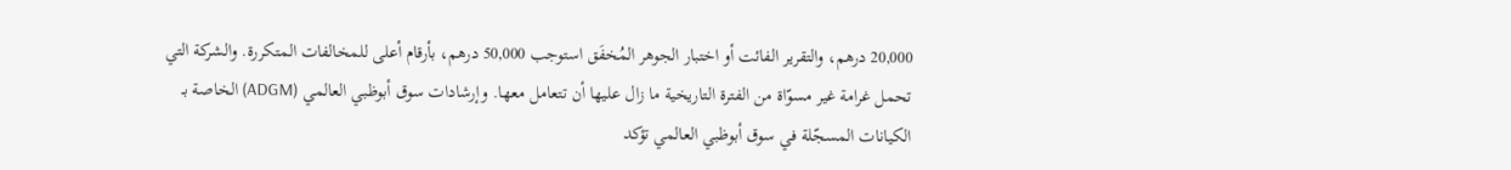20,000 درهم، والتقرير الفائت أو اختبار الجوهر المُخفَق استوجب 50,000 درهم، بأرقام أعلى للمخالفات المتكررة. والشركة التي تحمل غرامة غير مسوّاة من الفترة التاريخية ما زال عليها أن تتعامل معها. وإرشادات سوق أبوظبي العالمي (ADGM) الخاصة بـ الكيانات المسجّلة في سوق أبوظبي العالمي تؤكد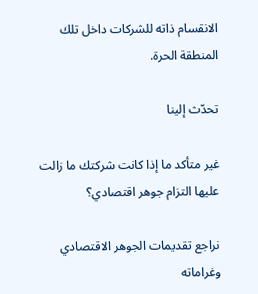الانقسام ذاته للشركات داخل تلك المنطقة الحرة.

تحدّث إلينا

غير متأكد ما إذا كانت شركتك ما زالت عليها التزام جوهر اقتصادي؟

نراجع تقديمات الجوهر الاقتصادي وغراماته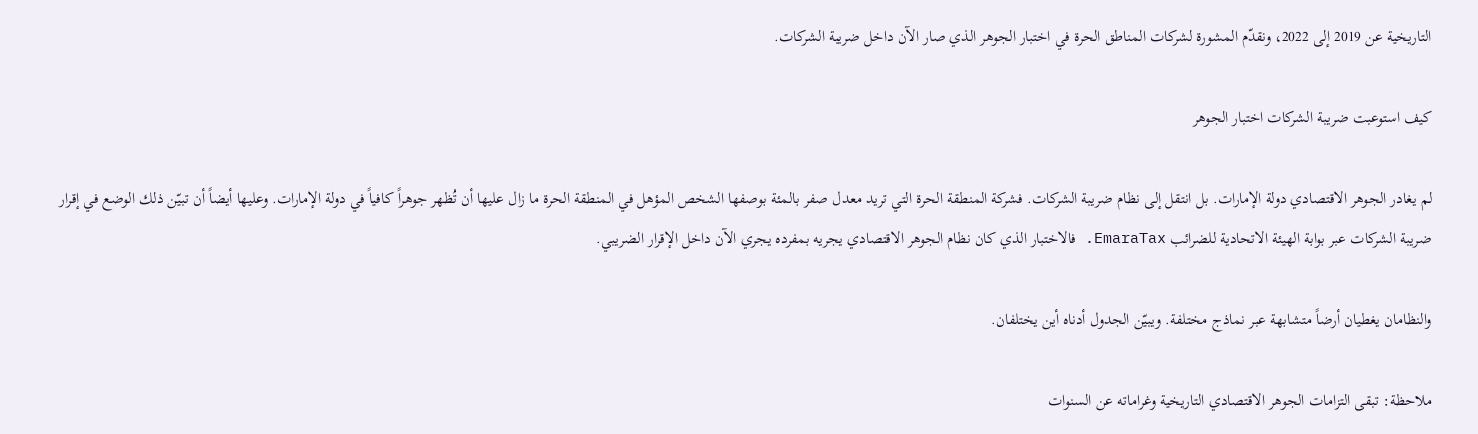التاريخية عن 2019 إلى 2022، ونقدّم المشورة لشركات المناطق الحرة في اختبار الجوهر الذي صار الآن داخل ضريبة الشركات.

كيف استوعبت ضريبة الشركات اختبار الجوهر

لم يغادر الجوهر الاقتصادي دولة الإمارات. بل انتقل إلى نظام ضريبة الشركات. فشركة المنطقة الحرة التي تريد معدل صفر بالمئة بوصفها الشخص المؤهل في المنطقة الحرة ما زال عليها أن تُظهر جوهراً كافياً في دولة الإمارات. وعليها أيضاً أن تبيّن ذلك الوضع في إقرار ضريبة الشركات عبر بوابة الهيئة الاتحادية للضرائب EmaraTax. فالاختبار الذي كان نظام الجوهر الاقتصادي يجريه بمفرده يجري الآن داخل الإقرار الضريبي.

والنظامان يغطيان أرضاً متشابهة عبر نماذج مختلفة. ويبيّن الجدول أدناه أين يختلفان.

ملاحظة: تبقى التزامات الجوهر الاقتصادي التاريخية وغراماته عن السنوات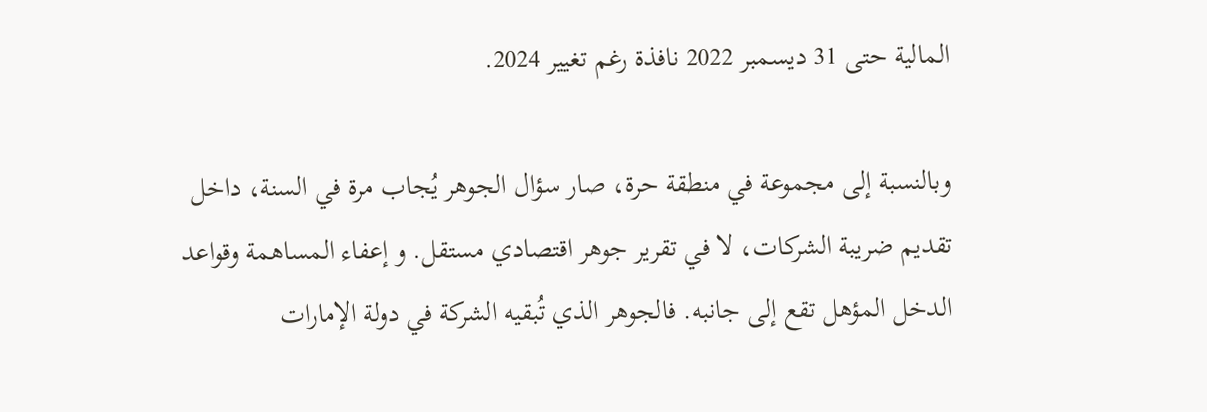المالية حتى 31 ديسمبر 2022 نافذة رغم تغيير 2024.

وبالنسبة إلى مجموعة في منطقة حرة، صار سؤال الجوهر يُجاب مرة في السنة، داخل تقديم ضريبة الشركات، لا في تقرير جوهر اقتصادي مستقل. و إعفاء المساهمة وقواعد الدخل المؤهل تقع إلى جانبه. فالجوهر الذي تُبقيه الشركة في دولة الإمارات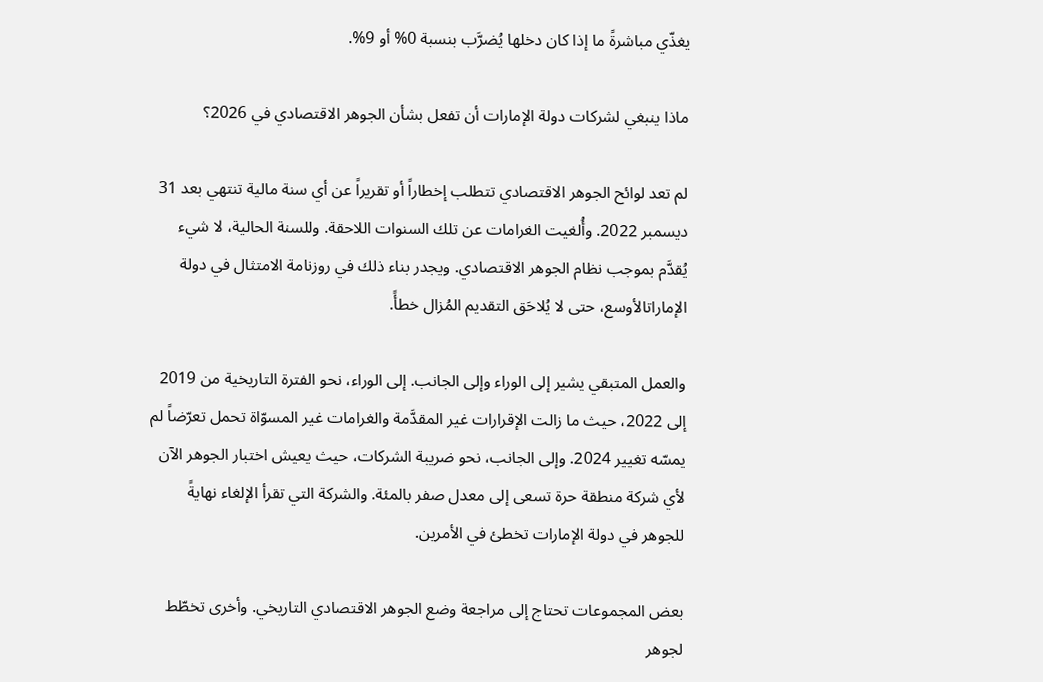يغذّي مباشرةً ما إذا كان دخلها يُضرَّب بنسبة 0% أو 9%.

ماذا ينبغي لشركات دولة الإمارات أن تفعل بشأن الجوهر الاقتصادي في 2026؟

لم تعد لوائح الجوهر الاقتصادي تتطلب إخطاراً أو تقريراً عن أي سنة مالية تنتهي بعد 31 ديسمبر 2022. وأُلغيت الغرامات عن تلك السنوات اللاحقة. وللسنة الحالية، لا شيء يُقدَّم بموجب نظام الجوهر الاقتصادي. ويجدر بناء ذلك في روزنامة الامتثال في دولة الإماراتالأوسع، حتى لا يُلاحَق التقديم المُزال خطأً.

والعمل المتبقي يشير إلى الوراء وإلى الجانب. إلى الوراء، نحو الفترة التاريخية من 2019 إلى 2022، حيث ما زالت الإقرارات غير المقدَّمة والغرامات غير المسوّاة تحمل تعرّضاً لم يمسّه تغيير 2024. وإلى الجانب، نحو ضريبة الشركات، حيث يعيش اختبار الجوهر الآن لأي شركة منطقة حرة تسعى إلى معدل صفر بالمئة. والشركة التي تقرأ الإلغاء نهايةً للجوهر في دولة الإمارات تخطئ في الأمرين.

بعض المجموعات تحتاج إلى مراجعة وضع الجوهر الاقتصادي التاريخي. وأخرى تخطّط لجوهر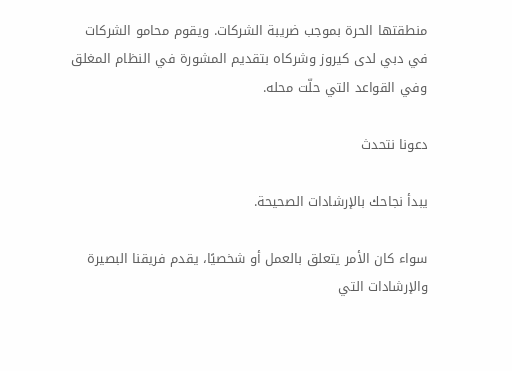منطقتها الحرة بموجب ضريبة الشركات. ويقوم محامو الشركات في دبي لدى كيروز وشركاه بتقديم المشورة في النظام المغلق وفي القواعد التي حلّت محله.

دعونا نتحدث

يبدأ نجاحك بالإرشادات الصحيحة.

سواء كان الأمر يتعلق بالعمل أو شخصيًا، يقدم فريقنا البصيرة والإرشادات التي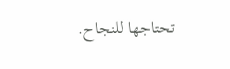تحتاجها للنجاح.